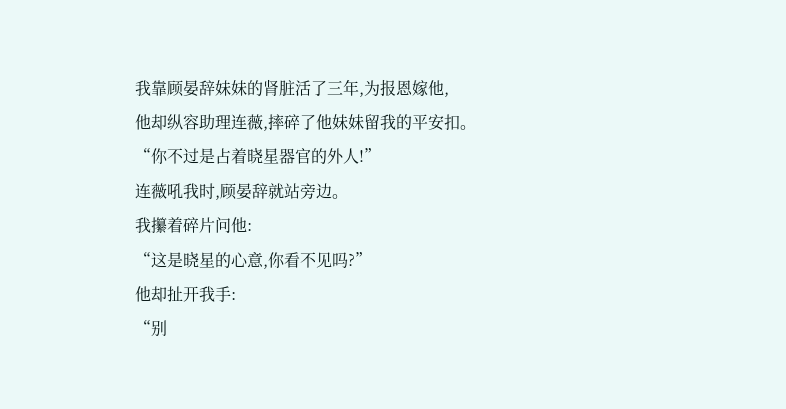我靠顾晏辞妹妹的肾脏活了三年,为报恩嫁他,
他却纵容助理连薇,摔碎了他妹妹留我的平安扣。
“你不过是占着晓星器官的外人!”
连薇吼我时,顾晏辞就站旁边。
我攥着碎片问他:
“这是晓星的心意,你看不见吗?”
他却扯开我手:
“别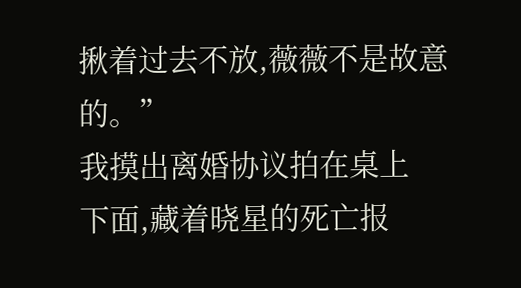揪着过去不放,薇薇不是故意的。”
我摸出离婚协议拍在桌上
下面,藏着晓星的死亡报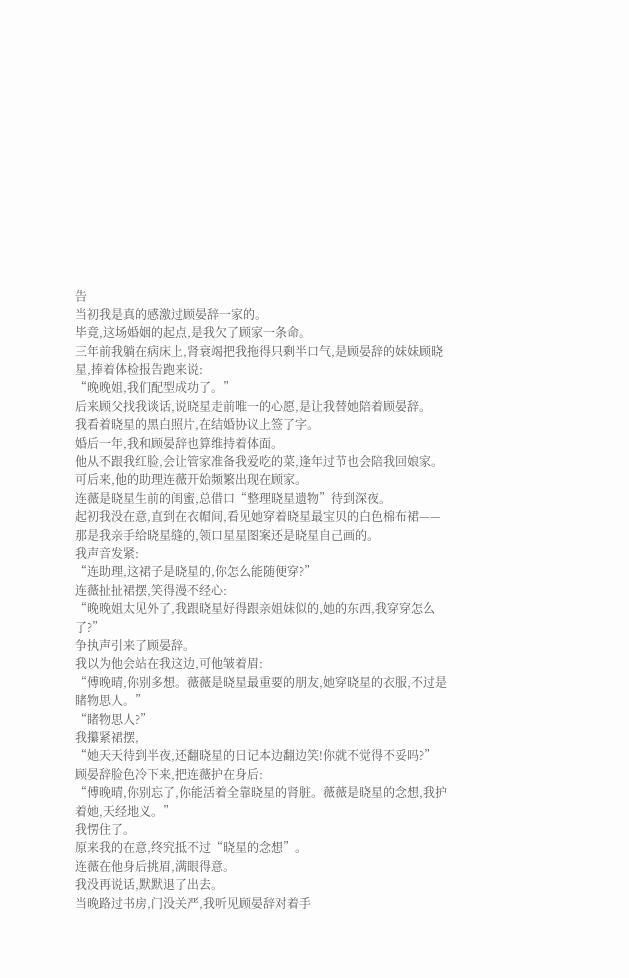告
当初我是真的感激过顾晏辞一家的。
毕竟,这场婚姻的起点,是我欠了顾家一条命。
三年前我躺在病床上,肾衰竭把我拖得只剩半口气,是顾晏辞的妹妹顾晓星,捧着体检报告跑来说:
“晚晚姐,我们配型成功了。”
后来顾父找我谈话,说晓星走前唯一的心愿,是让我替她陪着顾晏辞。
我看着晓星的黑白照片,在结婚协议上签了字。
婚后一年,我和顾晏辞也算维持着体面。
他从不跟我红脸,会让管家准备我爱吃的菜,逢年过节也会陪我回娘家。
可后来,他的助理连薇开始频繁出现在顾家。
连薇是晓星生前的闺蜜,总借口“整理晓星遗物”待到深夜。
起初我没在意,直到在衣帽间,看见她穿着晓星最宝贝的白色棉布裙——
那是我亲手给晓星缝的,领口星星图案还是晓星自己画的。
我声音发紧:
“连助理,这裙子是晓星的,你怎么能随便穿?”
连薇扯扯裙摆,笑得漫不经心:
“晚晚姐太见外了,我跟晓星好得跟亲姐妹似的,她的东西,我穿穿怎么了?”
争执声引来了顾晏辞。
我以为他会站在我这边,可他皱着眉:
“傅晚晴,你别多想。薇薇是晓星最重要的朋友,她穿晓星的衣服,不过是睹物思人。”
“睹物思人?”
我攥紧裙摆,
“她天天待到半夜,还翻晓星的日记本边翻边笑!你就不觉得不妥吗?”
顾晏辞脸色冷下来,把连薇护在身后:
“傅晚晴,你别忘了,你能活着全靠晓星的肾脏。薇薇是晓星的念想,我护着她,天经地义。”
我愣住了。
原来我的在意,终究抵不过“晓星的念想”。
连薇在他身后挑眉,满眼得意。
我没再说话,默默退了出去。
当晚路过书房,门没关严,我听见顾晏辞对着手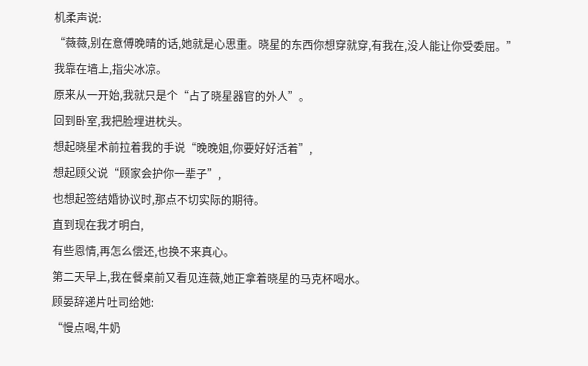机柔声说:
“薇薇,别在意傅晚晴的话,她就是心思重。晓星的东西你想穿就穿,有我在,没人能让你受委屈。”
我靠在墙上,指尖冰凉。
原来从一开始,我就只是个“占了晓星器官的外人”。
回到卧室,我把脸埋进枕头。
想起晓星术前拉着我的手说“晚晚姐,你要好好活着”,
想起顾父说“顾家会护你一辈子”,
也想起签结婚协议时,那点不切实际的期待。
直到现在我才明白,
有些恩情,再怎么偿还,也换不来真心。
第二天早上,我在餐桌前又看见连薇,她正拿着晓星的马克杯喝水。
顾晏辞递片吐司给她:
“慢点喝,牛奶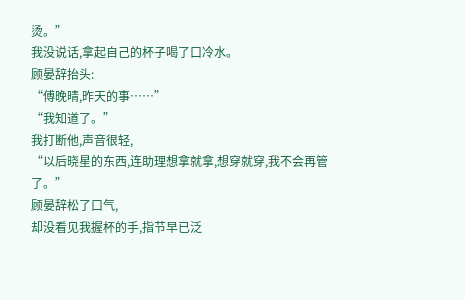烫。”
我没说话,拿起自己的杯子喝了口冷水。
顾晏辞抬头:
“傅晚晴,昨天的事……”
“我知道了。”
我打断他,声音很轻,
“以后晓星的东西,连助理想拿就拿,想穿就穿,我不会再管了。”
顾晏辞松了口气,
却没看见我握杯的手,指节早已泛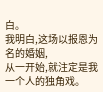白。
我明白,这场以报恩为名的婚姻,
从一开始,就注定是我一个人的独角戏。